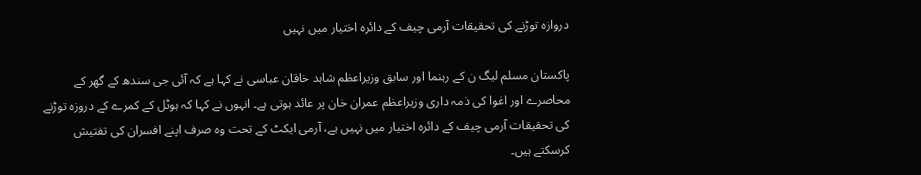دروازہ توڑنے کی تحقیقات آرمی چیف کے دائرہ اختیار میں نہیں

پاکستان مسلم لیگ ن کے رہنما اور سابق وزیراعظم شاہد خاقان عباسی نے کہا ہے کہ آئی جی سندھ کے گھر کے محاصرے اور اغوا کی ذمہ داری وزیراعظم عمران خان پر عائد ہوتی ہے۔ انہوں نے کہا کہ ہوٹل کے کمرے کے دروزہ توڑنے کی تحقیقات آرمی چیف کے دائرہ اختیار میں نہیں ہے، آرمی ایکٹ کے تحت وہ صرف اپنے افسران کی تفتیش کرسکتے ہیں۔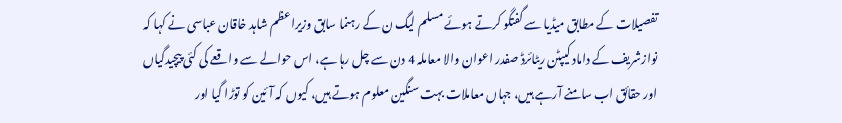تفصیلات کے مطابق میڈیا سے گفتگو کرتے ہوئے مسلم لیگ ن کے رہنما سابق وزیراعظم شاہد خاقان عباسی نے کہا کہ نوازشریف کے داماد کیپٹن ریٹائرڈ صفدر اعوان والا معاملہ 4 دن سے چل رہا ہے، اس حوالے سے واقعے کی کئی پیچیدگیاں اور حقائق اب سامنے آرہے ہیں، جہاں معاملات بہت سنگین معلوم ہوتے ہیں، کیوں کہ آئین کو توڑا گیا اور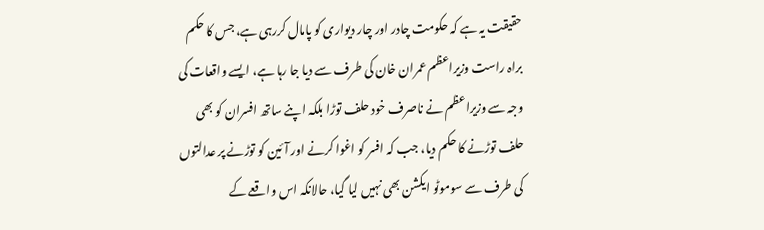حقیقت یہ ہے کہ حکومت چادر اور چار دیواری کو پامال کررہی ہے، جس کا حکم براہ راست وزیراعظم عمران خان کی طرف سے دیا جا رہا ہے، ایسے واقعات کی وجہ سے وزیراعظم نے ناصرف خود حلف توڑا بلکہ اپنے ساتھ افسران کو بھی حلف توڑنے کا حکم دیا، جب کہ افسر کو اغوا کرنے اور آئین کو توڑنے پر عدالتوں کی طرف سے سوموٹو ایکشن بھی نہیں لیا گیا، حالانکہ اس واقعے کے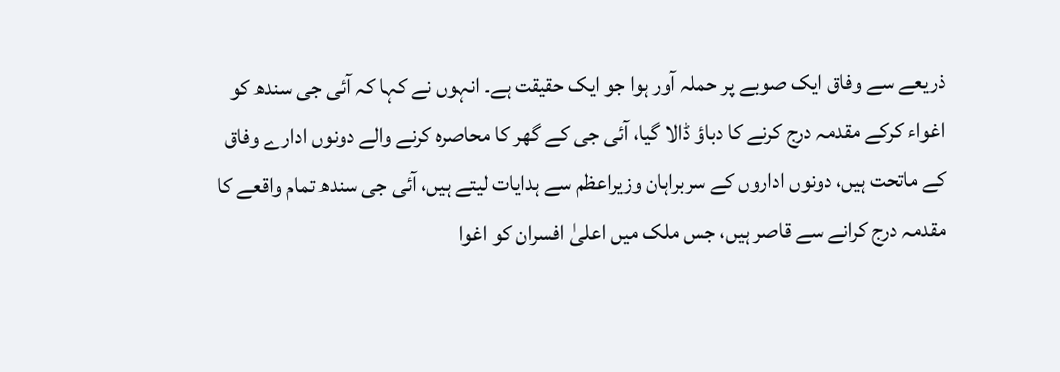ذریعے سے وفاق ایک صوبے پر حملہ آور ہوا جو ایک حقیقت ہے۔ انہوں نے کہا کہ آئی جی سندھ کو اغواء کرکے مقدمہ درج کرنے کا دباؤ ڈالا گیا، آئی جی کے گھر کا محاصرہ کرنے والے دونوں ادارے وفاق کے ماتحت ہیں، دونوں اداروں کے سربراہان وزیراعظم سے ہدایات لیتے ہیں، آئی جی سندھ تمام واقعے کا مقدمہ درج کرانے سے قاصر ہیں، جس ملک میں اعلیٰ افسران کو اغوا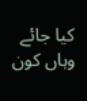کیا جائے وہاں کون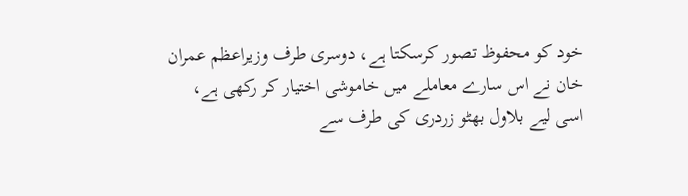خود کو محفوظ تصور کرسکتا ہے، دوسری طرف وزیراعظم عمران خان نے اس سارے معاملے میں خاموشی اختیار کر رکھی ہے، اسی لیے بلاول بھٹو زردری کی طرف سے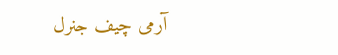آرمی چیف جنرل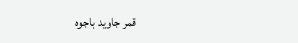قمر جاوید باجوہ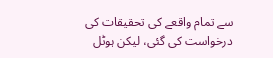سے تمام واقعے کی تحقیقات کی درخواست کی گئی، لیکن ہوٹل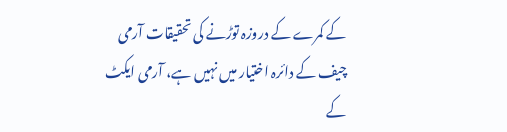کے کمرے کے دروزہ توڑنے کی تحقیقات آرمی چیف کے دائرہ اختیار میں نہیں ہے، آرمی ایکٹ کے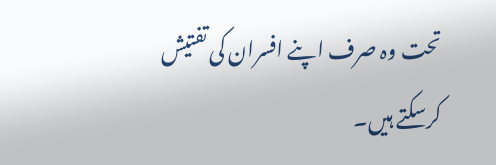تحت وہ صرف اپنے افسران کی تفتیش کرسکتے ہیں۔